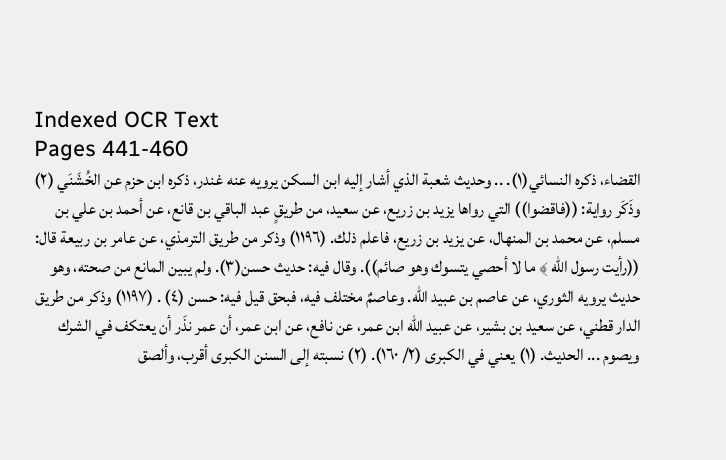Indexed OCR Text
Pages 441-460
القضاء، ذكره النسائي(١). .. وحديث شعبة الذي أشار إليه ابن السكن یرویه عنه غندر، ذكره ابن حزم عن الخُشَنَي (٢) وذَكَر رواية: ((فاقضوا)) التي رواها يزيد بن زريع، عن سعيد، من طريقٍ عبد الباقي بن قانع، عن أحمد بن علي بن مسلم، عن محمد بن المنهال، عن یزید بن زريع، فاعلم ذلك. (١١٩٦) وذكر من طريق الترمذي، عن عامر بن ربيعة قال: ((رأيت رسول الله ﴾ ما لا أحصي يتسوك وهو صائم)). وقال فيه: حدیث حسن(٣). ولم يبين المانع من صحته، وهو حديث يرويه الثوري، عن عاصم بن عبيد الله. وعاصمٌ مختلف فيه، فبحق قيل فيه: حسن (٤) . (١١٩٧) وذكر من طريق الدار قطني، عن سعيد بن بشير، عن عبيد الله ابن عمر، عن نافع، عن ابن عمر، أن عمر نذَر أن يعتكف في الشرك ويصوم ... الحديث. (١) يعني في الكبرى (٢/ ١٦٠). (٢) نسبته إلى السنن الكبرى أقرب، وألصق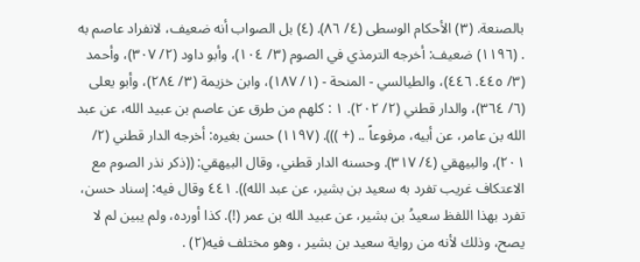بالصنعة. (٣) الأحكام الوسطى (٤/ ٨٦). (٤) بل الصواب أنه ضعيف، لانفراد عاصم به . (١١٩٦) ضعيف: أخرجه الترمذي في الصوم (٣/ ١٠٤)، وأبو داود (٢/ ٣٠٧)، وأحمد (٣/ ٤٤٥. ٤٤٦)، والطيالسي - المنحة - (١/ ١٨٧)، وابن خزيمة (٣/ ٢٨٤)، وأبو يعلى (٦/ ٣٦٤)، والدار قطني (٢/ ٢٠٢). ١ : كلهم من طرق عن عاصم بن عبيد الله، عن عبد الله بن عامر، عن أبيه، مرفوعاً .. (+ ))). (١١٩٧) حسن بغيره: أخرجه الدار قطني (٢/ ٢٠١)، والبيهقي (٤/ ٣١٧). وحسنه الدار قطني، وقال البيهقي: ((ذكر نذر الصوم مع الاعتكاف غريب تفرد به سعيد بن بشير، عن عبد الله)). ٤٤١ وقال فيه: إسناد حسن، تفرد بهذا اللفظ سعيدُ بن بشير، عن عبيد الله بن عمر (!). کذا أورده، ولم یبین لم لا یصح، وذلك لأنه من روایة سعيد بن بشير ، وهو مختلف فيه(٢) .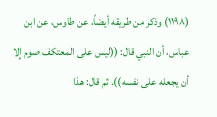(١١٩٨) وذكر من طريقه أيضاً، عن طاوس، عن ابن عباس، أن النبي قال: ((ليس على المعتكف صوم إِلا أن يجعله على نفسه)). ثم قال: هذا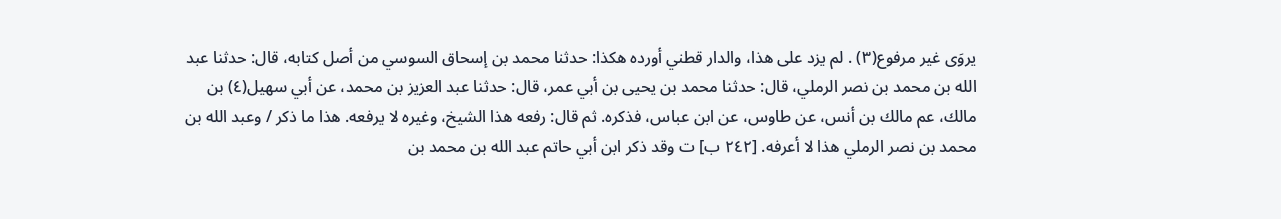يروَى غير مرفوع(٣) . لم يزد على هذا، والدار قطني أورده هكذا: حدثنا محمد بن إسحاق السوسي من أصل كتابه، قال: حدثنا عبد الله بن محمد بن نصر الرملي، قال: حدثنا محمد بن یحیی بن أبي عمر، قال: حدثنا عبد العزيز بن محمد، عن أبي سهيل(٤) بن مالك، عم مالك بن أنس، عن طاوس، عن ابن عباس، فذكره. ثم قال: رفعه هذا الشيخ، وغيره لا یرفعه. هذا ما ذكر / وعبد الله بن محمد بن نصر الرملي هذا لا أعرفه. [٢٤٢ ب] ت وقد ذكر ابن أبي حاتم عبد الله بن محمد بن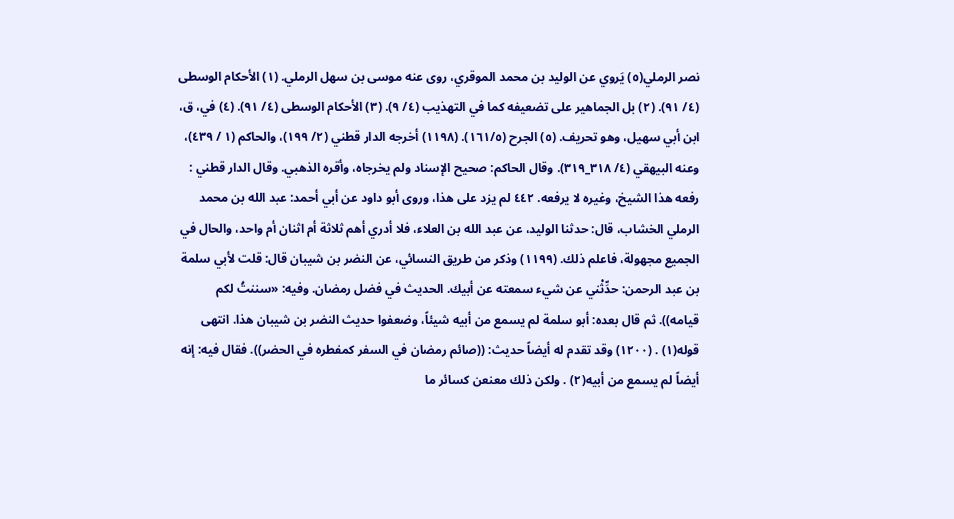نصر الرملي(٥) يَروي عن الوليد بن محمد الموقري، روى عنه موسى بن سهل الرملي. (١) الأحكام الوسطى (٤/ ٩١). (٢) بل الجماهير على تضعيفه كما في التهذيب (٤/ ٩). (٣) الأحكام الوسطى (٤/ ٩١). (٤) في، ق، ابن أبي سهيل، وهو تحريف. (٥) الجرح (١٦١/٥). (١١٩٨) أخرجه الدار قطني (٢/ ١٩٩)، والحاكم (١ / ٤٣٩)، وعنه البيهقي (٤/ ٣١٨_٣١٩). وقال الحاكم: صحيح الإسناد ولم يخرجاه، وأقره الذهبي. وقال الدار قطني : رفعه هذا الشیخ، وغيره لا یرفعه. ٤٤٢ لم يزد على هذا، وروى أبو داود عن أبي أحمد: عبد الله بن محمد الرملي الخشاب، قال: حدثنا الوليد، عن عبد الله بن العلاء، فلا أدري أهم ثلاثة أم اثنان أم واحد، والحال في الجميع مجهولة، فاعلم ذلك. (١١٩٩) وذكر من طريق النسائي، عن النضر بن شيبان قال: قلت لأبي سلمة بن عبد الرحمن: حدِّثْني عن شيء سمعته عن أبيك. الحديث في فضل رمضان. وفيه: «سننتُ لكم قيامه)). ثم قال بعده: أبو سلمة لم يسمع من أبيه شيئاً، وضعفوا حديث النضر بن شيبان هذا. انتهى قوله(١) . (١٢٠٠) وقد تقدم له أيضاً حديث: ((صائم رمضان في السفر كمفطره في الحضر)). فقال فيه: إنه أيضاً لم يسمع من أبيه(٢) . ولكن ذلك معنعن كسائر ما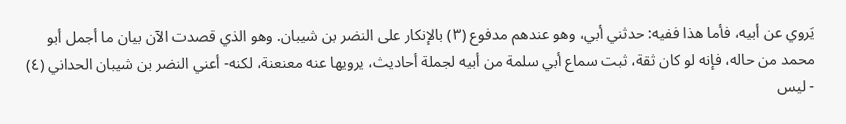يَروي عن أبيه، فأما هذا ففيه: حدثني أبي، وهو عندهم مدفوع (٣) بالإنكار على النضر بن شيبان. وهو الذي قصدت الآن بیان ما أجمل أبو محمد من حاله، فإنه لو كان ثقة، ثبت سماع أبي سلمة من أبيه لجملة أحاديث، يرويها عنه معنعنة، لكنه- أعني النضر بن شيبان الحداني (٤) - ليس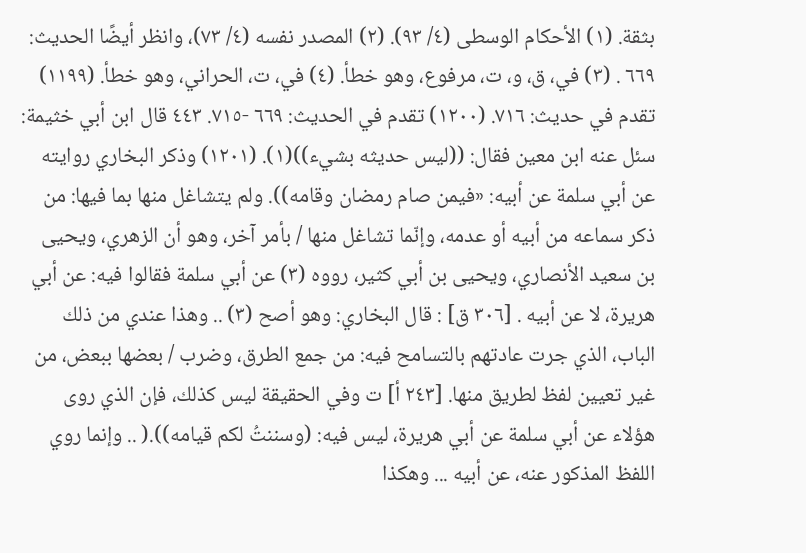بثقة. (١) الأحكام الوسطى (٤/ ٩٣). (٢) المصدر نفسه (٤/ ٧٣)، وانظر أيضًا الحديث: ٦٦٩ . (٣) في، ق، و، ت، مرفوع، وهو خطأ. (٤) في، ت، الحراني، وهو خطأ. (١١٩٩) تقدم في حديث: ٧١٦. (١٢٠٠) تقدم في الحديث: ٦٦٩ -٧١٥. ٤٤٣ قال ابن أبي خثيمة: سئل عنه ابن معين فقال: ((ليس حديثه بشيء))(١). (١٢٠١) وذكر البخاري روايته عن أبي سلمة عن أبيه: «فيمن صام رمضان وقامه)). ولم يتشاغل منها بما فيها: من ذكر سماعه من أبيه أو عدمه، وإنّما تشاغل منها / بأمر آخر، وهو أن الزهري، ويحيى بن سعيد الأنصاري، ويحيى بن أبي كثير، رووه (٣) عن أبي سلمة فقالوا فيه: عن أبي هريرة، لا عن أبيه . [٣٠٦ ق] : قال البخاري: وهو أصح (٣) .. وهذا عندي من ذلك الباب، الذي جرت عادتهم بالتسامح فيه: من جمع الطرق، وضرب / بعضها ببعض، من غير تعيين لفظ لطريق منها. [٢٤٣ أ] ت وفي الحقيقة ليس كذلك، فإن الذي روى هؤلاء عن أبي سلمة عن أبي هريرة، لیس فیه: (وسننتُ لكم قيامه)).( .. وإنما روي اللفظ المذکور عنه، عن أبيه ... وهكذا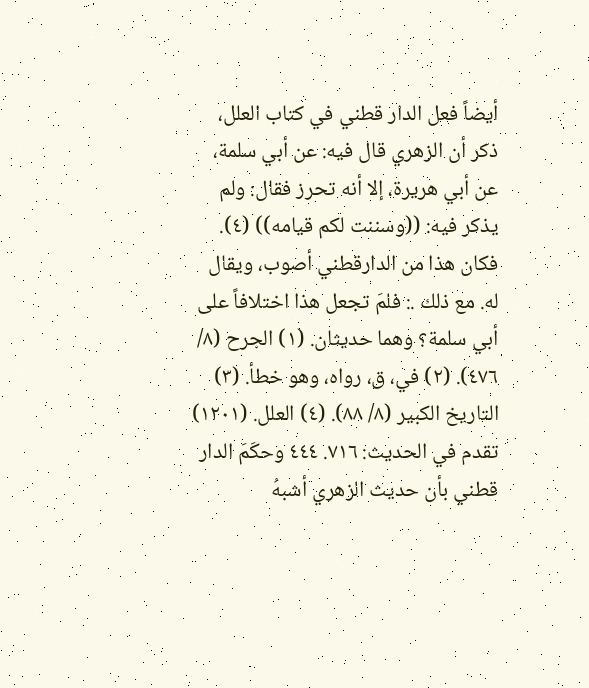أيضاً فعل الدار قطني في كتاب العلل، ذكر أن الزهري قال فيه: عن أبي سلمة، عن أبي هريرة، إلا أنه تحرز فقال: ولم يذكر فيه: ((وسننت لكم قيامه)) (٤). فكان هذا من الدارقطني أصوب، ويقال له. مع ذلك .: فلمَ تجعل هذا اختلافاً على أبي سلمة؟ وهما حديثان. (١) الجرح (٨/ ٤٧٦). (٢) في، ق، رواه، وهو خطأ. (٣) التاريخ الكبير (٨/ ٨٨). (٤) العلل. (١٢٠١) تقدم في الحديث: ٧١٦. ٤٤٤ وحكَمَ الدار قطني بأن حديث الزهري أشبهُ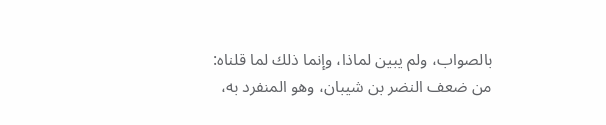بالصواب، ولم يبين لماذا، وإنما ذلك لما قلناه: من ضعف النضر بن شيبان، وهو المنفرد به،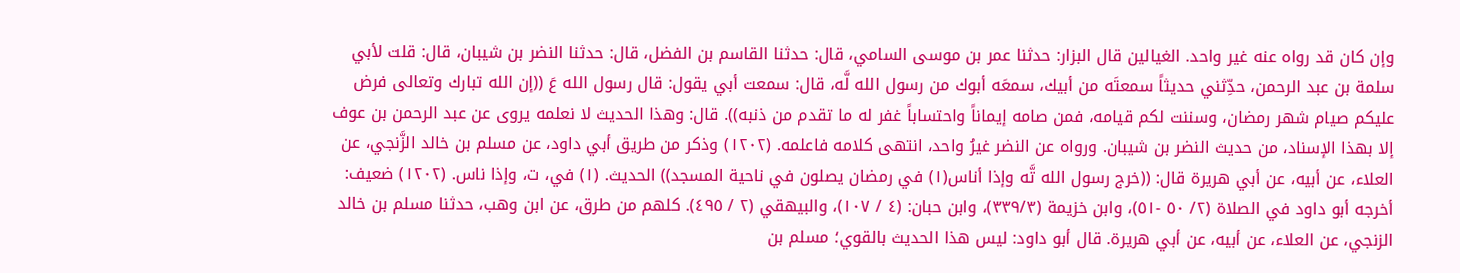وإن كان قد رواه عنه غیر واحد. الغيالين قال البزار: حدثنا عمر بن موسى السامي، قال: حدثنا القاسم بن الفضل، قال: حدثنا النضر بن شيبان، قال: قلت لأبي سلمة بن عبد الرحمن، حدِّثني حديثاً سمعتَه من أبيك، سمعَه أبوك من رسول الله لَّه، قال: سمعت أبي يقول: قال رسول الله عَ ((إن الله تبارك وتعالى فرض عليكم صیام شهر رمضان، وسننت لکم قیامه، فمن صامه إيماناً واحتساباً غفر له ما تقدم من ذنبه)). قال: وهذا الحديث لا نعلمه يروى عن عبد الرحمن بن عوف إلا بهذا الإسناد، من حديث النضر بن شيبان. ورواه عن النضر غیرُ واحد، انتهى كلامه فاعلمه. (١٢٠٢) وذكر من طريق أبي داود، عن مسلم بن خالد الزَّنجي، عن العلاء، عن أبيه، عن أبي هريرة قال: ((خرج رسول الله تَّه وإذا أناس(١) في رمضان يصلون في ناحية المسجد)) الحديث. (١) في، ت، وإذا ناس. (١٢٠٢) ضعيف: أخرجه أبو داود في الصلاة (٢/ ٥٠ -٥١)، وابن خزيمة (٣٣٩/٣)، وابن حبان: (٤ / ١٠٧)، والبيهقي (٢ / ٤٩٥). كلهم من طرق، عن ابن وهب، حدثنا مسلم بن خالد الزنجي، عن العلاء، عن أبيه، عن أبي هريرة. قال أبو داود: ليس هذا الحديث بالقوي؛ مسلم بن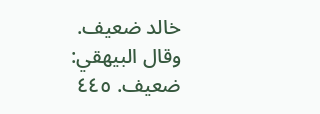خالد ضعيف. وقال البيهقي: ضعيف. ٤٤٥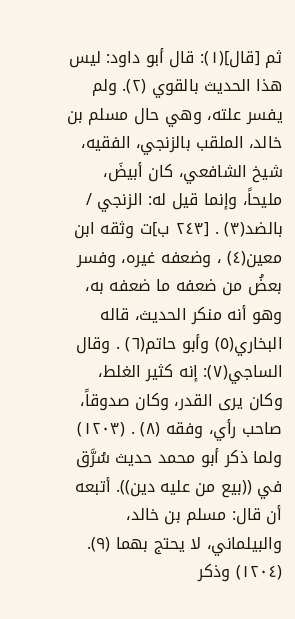ثم [قال](١): قال أبو داود: ليس هذا الحديث بالقوي (٢). ولم يفسر علته، وهي حال مسلم بن خالد، الملقب بالزنجي، الفقيه، شيخ الشافعي، كان أبيضَ، مليحاً، وإنما قيل له: الزنجي / بالضد(٣) . [٢٤٣ ب]ت وثقه ابن معین(٤) ، وضعفه غيره، وفسر بعضُ من ضعفه ما ضعفه به، وهو أنه منكر الحديث، قاله البخاري(٥) وأبو حاتم(٦) . وقال الساجي(٧): إنه كثير الغلط، وكان يرى القدر، وكان صدوقاً، صاحب رأي، وفقه (٨) . (١٢٠٣) ولما ذكر أبو محمد حديث سُرَّق في ((بيع من عليه دين)). أتبعه أن قال: مسلم بن خالد، والبيلماني، لا يحتج بهما (٩). (١٢٠٤) وذكر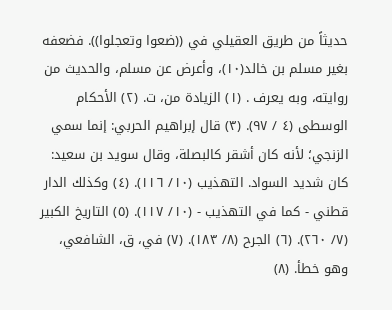حديثاً من طريق العقيلي في ((ضعوا وتعجلوا)). فضعفه بغير مسلم بن خالد(١٠)، وأعرض عن مسلم، والحديث من روایته، وبه یعرف . (١) الزيادة من، ت. (٢) الأحكام الوسطى (٤ / ٩٧). (٣) قال إبراهيم الحربي: إنما سمي الزنجي؛ لأنه كان أشقر كالبصلة، وقال سويد بن سعيد: كان شديد السواد. التهذيب (١٠/ ١١٦). (٤) وكذلك الدار قطني - كما في التهذيب - (١٠/ ١١٧). (٥) التاريخ الكبير (٧/ ٢٦٠). (٦) الجرح (٨/ ١٨٣). (٧) في، ق، الشافعي، وهو خطأ. (٨)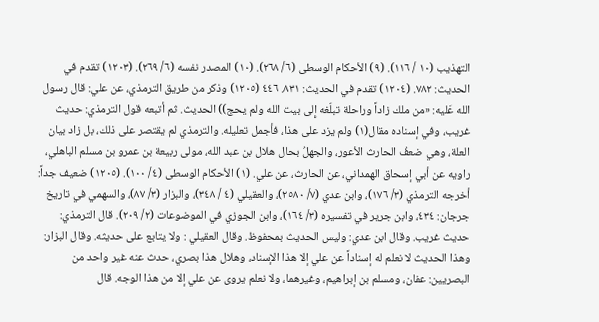التهذيب (١٠ / ١١٦). (٩) الأحكام الوسطى (٦/ ٢٦٨). (١٠) المصدر نفسه (٦/ ٢٦٩). (١٢٠٣) تقدم في الحديث: ٧٨٢. (١٢٠٤) تقدم في الحديث: ٨٣١. ٤٤٦ (١٢٠٥) وذكر من طريق الترمذي، عن علي: قال رسول الله عَليه: «من ملك زاداً وراحلة تبلّغه إِلی بیت الله ولم يحج)) الحديث. ثم أتبعه قول الترمذي: حديث غريب، وفي إسناده مقال(١) ولم يزد على هذا، فأجمل تعلیله. والترمذي لم يقتصر على ذلك، بل زاد بيان العلة، وهي ضعفُ الحارث الأعور، والجهلُ بحال هلال بن عبد الله، مولى ربيعة بن عمرو بن مسلم الباهلي، راويه عن أبي إسحاق الهمداني، عن الحارث، عن علي. (١) الأحكام الوسطى (٤/ ١٠٠). (١٢٠٥) ضعيف جداً: أخرجه الترمذي (٣/ ١٧٦)، وابن عدي (٧/ ٢٥٨٠)، والعقيلي (٤ / ٣٤٨)، والبزار (٣/ ٨٧)، والسهمي في تاريخ جرجان: ٤٣٤، وابن جرير في تفسيره (٣/ ١٦٤)، وابن الجوزي في الموضوعات (٢/ ٢٠٩). قال الترمذي: حديث غريب. وقال ابن عدي: وليس الحدیث بمحفوظ. وقال العقيلي : ولا يتابع على حديثه. وقال البزار: وهذا الحديث لا نعلم له إسناداً عن علي إلا هذا الإسناد، وهلال هذا بصري، حدث عنه غير واحد من البصريين: عفان، ومسلم بن إبراهيم، وغيرهما، ولا نعلم يروى عن علي إلا من هذا الوجه. قال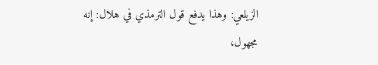الزيلعي: وهذا يدفع قول الترمذي في هلال: إنه مجهول،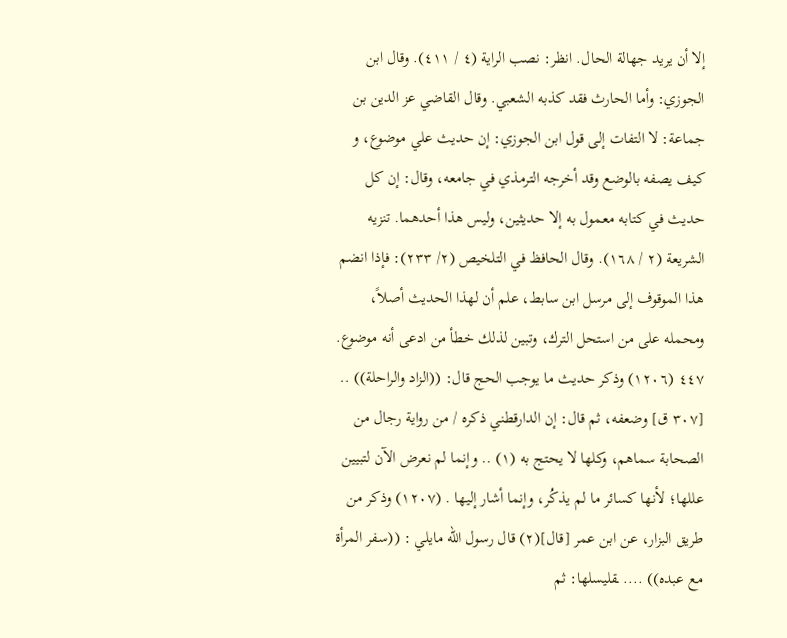إلا أن يريد جهالة الحال. انظر: نصب الراية (٤ / ٤١١). وقال ابن الجوزي: وأما الحارث فقد كذبه الشعبي. وقال القاضي عز الدين بن جماعة: لا التفات إلى قول ابن الجوزي: إن حديث علي موضوع، و کیف یصفه بالوضع وقد أخرجه الترمذي في جامعه، وقال: إن كل حديث في كتابه معمول به إلا حديثين، وليس هذا أحدهما. تنزيه الشريعة (٢ / ١٦٨). وقال الحافظ في التلخيص (٢/ ٢٣٣): فإذا انضم هذا الموقوف إلى مرسل ابن سابط، علم أن لهذا الحديث أصلاً، ومحمله على من استحل الترك، وتبين لذلك خطأ من ادعى أنه موضوع. ٤٤٧ (١٢٠٦) وذكر حديث ما يوجب الحج قال: ((الزاد والراحلة)) .. [٣٠٧ ق] وضعفه، ثم قال: إن الدارقطني ذكره / من رواية رجال من الصحابة سماهم، وكلها لا يحتج به (١) .. وإنما لم نعرض الآن لتبيين عللها؛ لأنها كسائر ما لم يذكُر، وإنما أشار إليها . (١٢٠٧) وذكر من طريق البزار، عن ابن عمر [قال](٢) قال رسول الله مايلي : ((سفر المرأة مع عبده)) .... ـقليسلها: ثم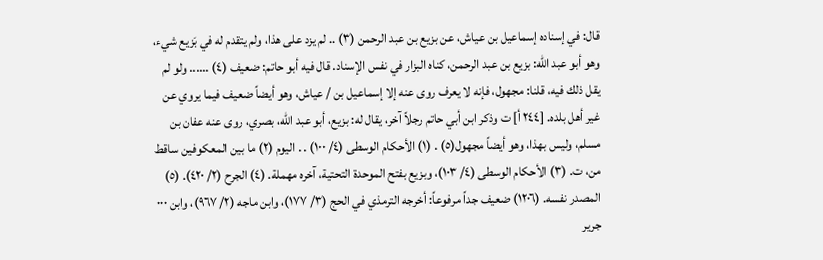قال: في إسناده إسماعيل بن عياش، عن بزيع بن عبد الرحمن (٣) .. لم يزد على هذا، ولم يتقدم له في بَزيع شيء، وهو أبو عبد الله: بزيع بن عبد الرحمن، کناه البزار في نفس الإسناد. قال فيه أبو حاتم: ضعيف (٤) ...... ولو لم يقل ذلك فيه، قلنا: مجهول، فإنه لا يعرف روى عنه إلا إسماعيل بن / عياش، وهو أيضاً ضعيف فيما يروي عن غير أهل بلده. [٢٤٤ أ] ت وذكر ابن أبي حاتم رجلاً آخر، يقال له: بزيع، أبو عبد الله، بصري، روى عنه عفان بن مسلم، وليس بهذا، وهو أيضاً مجهول(٥) . (١) الأحكام الوسطى (٤/ ١٠٠) . . اليوم (٢) ما بين المعكوفين ساقط من، ت. (٣) الأحكام الوسطى (٤/ ١٠٣)، وبزيع بفتح الموحدة التحتية، آخره مهملة. (٤) الجرح (٢/ ٤٢٠). (٥) المصدر نفسه. (١٢٠٦) ضعيف جداً مرفوعاً: أخرجه الترمذي في الحج (٣/ ١٧٧)، وابن ماجه (٢/ ٩٦٧)، وابن ٠٠٠ جرير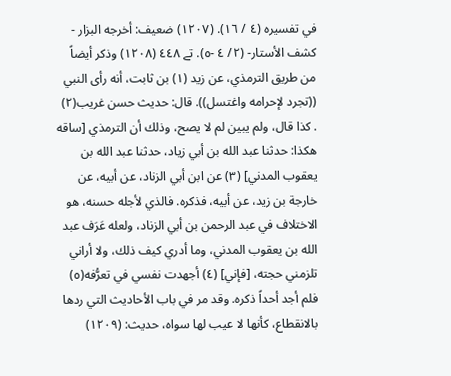في تفسيره (٤ / ١٦). (١٢٠٧) ضعيف: أخرجه البزار - كشف الأستار- (٢/ ٤ -٥). تے ٤٤٨ (١٢٠٨) وذكر أيضاً من طريق الترمذي، عن زيد (١) بن ثابت، أنه رأى النبي ((تجرد لإحرامه واغتسل)). قال: حديث حسن غريب(٢) . کذا قال، ولم یبین لم لا یصح، وذلك أن الترمذي [ساقه ھکذا: حدثنا عبد الله بن أبي زياد، حدثنا عبد الله بن يعقوب المدني] (٣) عن ابن أبي الزناد، عن أبيه، عن خارجة بن زيد، عن أبيه، فذكره. فالذي لأجله حسنه، هو الاختلاف في عبد الرحمن بن أبي الزناد، ولعله عَرَف عبد الله بن يعقوب المدني، وما أدري كيف ذلك، ولا أراني تلزمني حجته، [فإني] (٤) أجهدت نفسي في تعرُّفه(٥) فلم أجد أحداً ذكره. وقد مر في باب الأحاديث التي ردها بالانقطاع، كأنها لا عيب لها سواه، حديث: (١٢٠٩)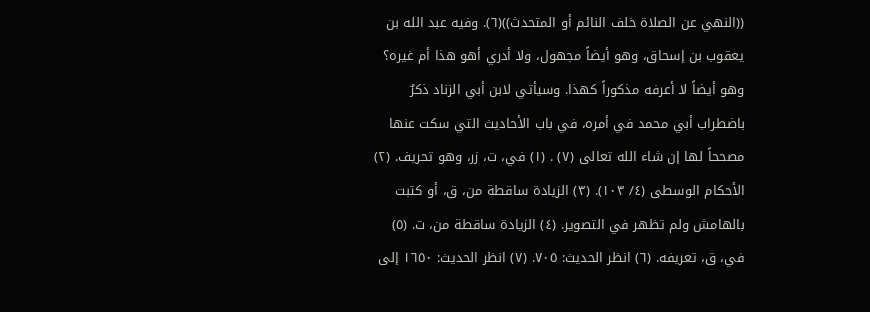((النهي عن الصلاة خلف النائم أو المتحدث))(٦). وفيه عبد الله بن يعقوب بن إسحاق، وهو أيضاً مجهول، ولا أدري أهو هذا أم غيره؟ وهو أيضاً لا أعرفه مذكوراً كهذا. وسيأتي لابن أبي الزناد ذكرٌ باضطراب أبي محمد في أمره، في باب الأحاديث التي سكت عنها مصححاً لها إن شاء الله تعالى (٧) . (١) في، ت، زر، وهو تحريف. (٢) الأحكام الوسطى (٤/ ١٠٣). (٣) الزيادة ساقطة من، ق، أو كتبت بالهامش ولم تظهر في التصوير. (٤) الزيادة ساقطة من، ت. (٥) في، ق، تعريفه. (٦) انظر الحديث: ٧٠٥. (٧) انظر الحديث: ١٦٥٠ إلى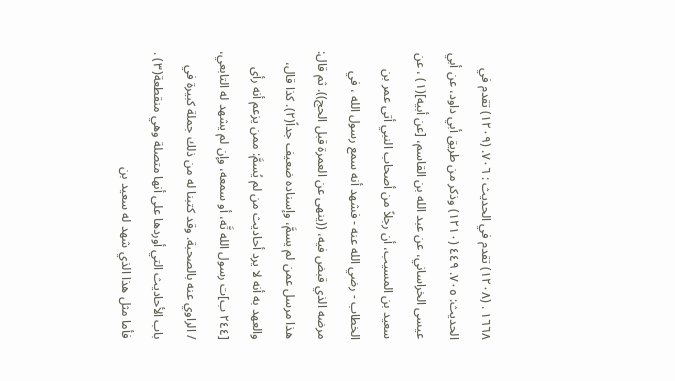١٦٦٨ . (١٢٠٨) تقدم في الحديث : ٧٠٦. (١٢٠٩) تقدم في الحديث: ٧٠٥. ٤٤٩ (١٢١٠) وذكر من طريق أبي داود، عن أبي عيسى الخراساني، عن عبد الله بن القاسم، [عن أبيه](١) ، عن سعيد بن المسيب، أن رجلاً من أصحاب النبي أتى عمر بن الخطاب - رضي الله عنه - فشهد أنه سمع رسول الله ، في مرضه الذي قبض فيه، ((ينهى عن العمرة قبل الحج)). ثم قال: هذا مرسل عمن لم يسمَّ، وإسناده ضعيف جداً(٢). كذا قال، والعهد به أنه لا يرد أحاديث من لم يُسمَّ: ممن يزعم أنه رأى [٢٤٤ ب]ت رسول الله تَّه، أو سمعه، وإن لم يشهد له التابعي، / الراوي عنه بالصحبة. وقد كتبنا له من ذلك جملة كبيرة في باب الأحاديث التي أوردها على أنها متصلة وهي منقطعة(٣) . فأما مثل هذا الذي شهد له سعيد بن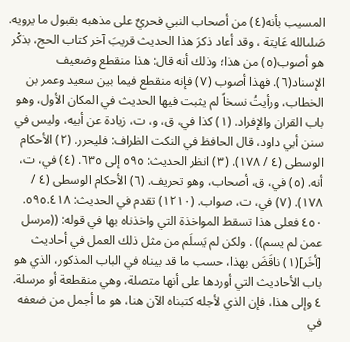المسيب بأنه(٤) من أصحاب النبي فحريٌ على مذهبه بقبول ما یرویه. صَلىالله عَايتة ، وقد أعاد ذكرَ هذا الحديث قريبَ آخر كتاب الحج، بذكْر هو أصوب(٥) من هذا؛ وذلك أنه قال: هذا منقطع وضعيف الإسناد(٦). فهذا أصوب (٧) فإنه منقطع فيما بين سعيد وعمر بن الخطاب، ورأيتُ نسخاً لم يثبت فيها الحديث في المكان الأول، وهو باب القران والإفراد. (١) كذا في، ق، و، ت، زيادة عن أبيه، وليس في سنن أبي داود، قال الحافظ في النكت الظراف: فليحرر. (٢) الأحكام الوسطى (٤ / ١٧٨). (٣) انظر الحديث: ٥٩٥ إلى ٦٣٥. (٤) في، ت، أنه. (٥) في، ق، أصحاب، وهو تحريف. (٦) الأحكام الوسطى (٤ / ١٧٨). (٧) في، ت، صواب. (١٢١٠) تقدم في الحديث: ٥٩٥.٤١٨. ٤٥٠ فعلى هذا تسقط المواخذة التي واخذناه بها في قوله: ((مرسل عمن لم یسم)) . ولكن لم يَسلَم من مثل ذلك العمل في أحاديث [أخَر](١) ناقَضَ بهذا، حسب ما قد بيناه في الباب المذكور، الذي هو باب الأحاديث التي أوردها على أنها متصلة، وهي منقطعة أو مرسلة. ٤ وإلى هذا، فإن الذي لأجله كتبناه الآن هنا، هو ما أجمل من ضعفه في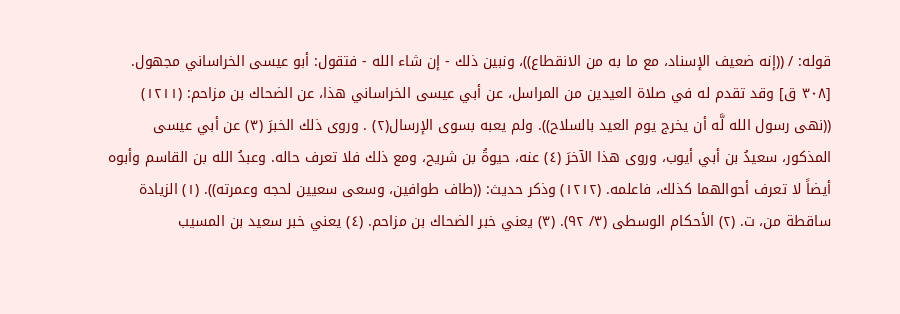قوله: / ((إنه ضعيف الإسناد، مع ما به من الانقطاع))، ونبين ذلك - إن شاء الله - فتقول: أبو عيسى الخراساني مجهول. [٣٠٨ ق] وقد تقدم له في صلاة العيدين من المراسل، عن أبي عيسى الخراساني هذا، عن الضحاك بن مزاحم: (١٢١١) ((نهى رسول الله لَّه أن يخرج يوم العيد بالسلاح)). ولم يعبه بسوى الإرسال(٢) . وروى ذلك الخبرَ (٣) عن أبي عيسى المذكور، سعيدُ بن أبي أيوب، وروى هذا الآخرَ (٤) عنه، حیوةُ بن شریح، ومع ذلك فلا تعرف حاله. وعبدُ الله بن القاسم وأبوه أيضاً لا تعرف أحوالهما كذلك، فاعلمه. (١٢١٢) وذكر حديث: ((طاف طوافين، وسعى سعيين لحجه وعمرته)). (١) الزيادة ساقطة من، ت. (٢) الأحكام الوسطى (٣/ ٩٢). (٣) يعني خبر الضحاك بن مزاحم. (٤) يعني خبر سعيد بن المسيب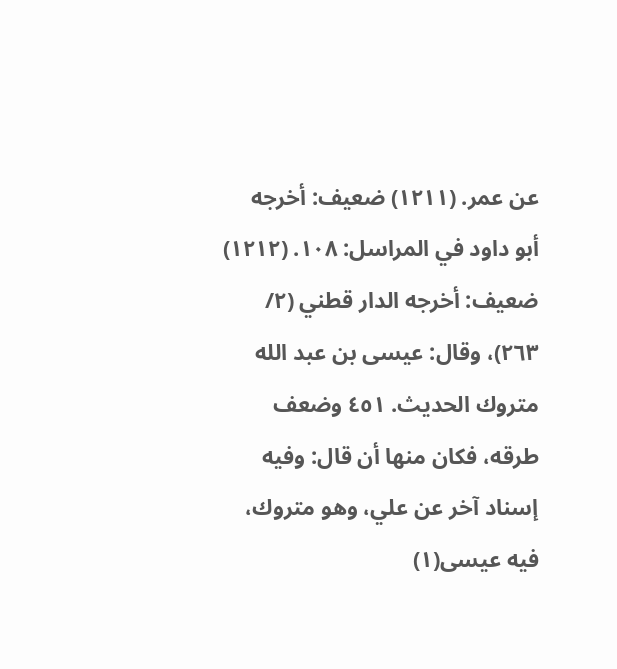عن عمر. (١٢١١) ضعيف: أخرجه أبو داود في المراسل: ١٠٨. (١٢١٢) ضعيف: أخرجه الدار قطني (٢/ ٢٦٣)، وقال: عيسى بن عبد الله متروك الحديث. ٤٥١ وضعف طرقه، فكان منها أن قال: وفيه إسناد آخر عن علي، وهو متروك، فيه عيسى(١)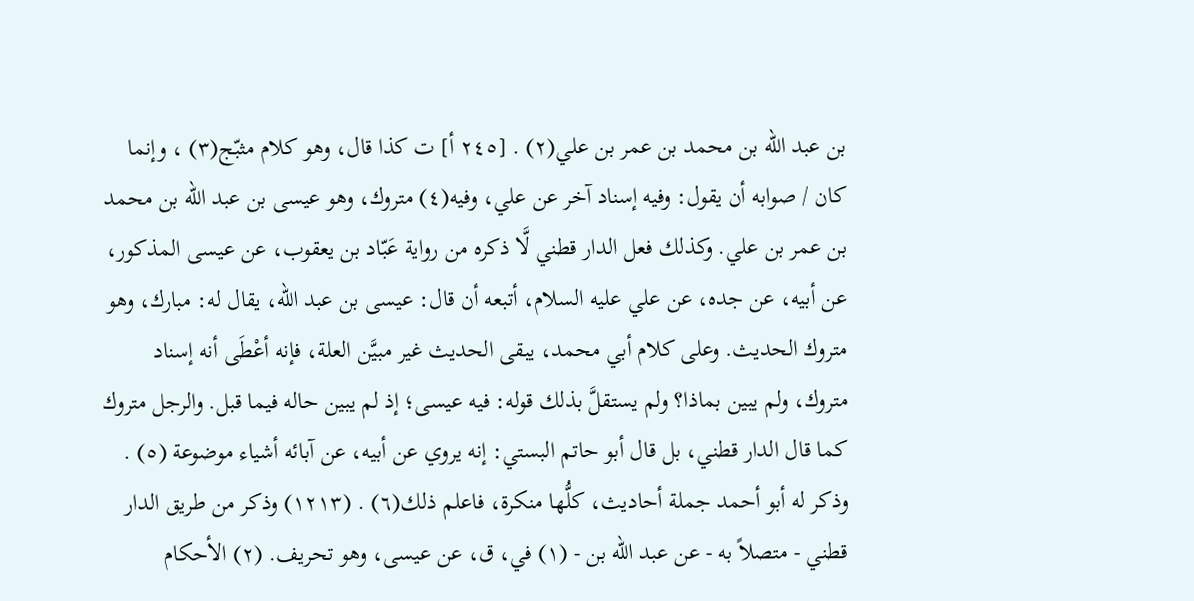بن عبد الله بن محمد بن عمر بن علي(٢) . [٢٤٥ أ] ت کذا قال، وهو كلام مثبّج(٣) ، وإنما كان / صوابه أن يقول: وفيه إسناد آخر عن علي، وفيه(٤) متروك، وهو عيسى بن عبد الله بن محمد بن عمر بن علي. وكذلك فعل الدار قطني لَّا ذكره من رواية عَبّاد بن يعقوب، عن عيسى المذكور، عن أبيه، عن جده، عن علي عليه السلام، أتبعه أن قال: عيسى بن عبد الله، يقال له: مبارك، وهو متروك الحديث. وعلى كلام أبي محمد، يبقى الحديث غير مبيَّن العلة، فإنه أعْطَى أنه إسناد متروك، ولم يبين بماذا؟ ولم يستقلَّ بذلك قوله: فيه عيسى؛ إذ لم يبين حاله فيما قبل. والرجل متروك كما قال الدار قطني، بل قال أبو حاتم البستي: إنه يروي عن أبيه، عن آبائه أشياء موضوعة (٥) . وذكر له أبو أحمد جملة أحاديث، كلُّها منكرة، فاعلم ذلك(٦) . (١٢١٣) وذكر من طريق الدار قطني - متصلاً به - عن عبد الله بن - (١) في، ق، عن عيسى، وهو تحريف. (٢) الأحكام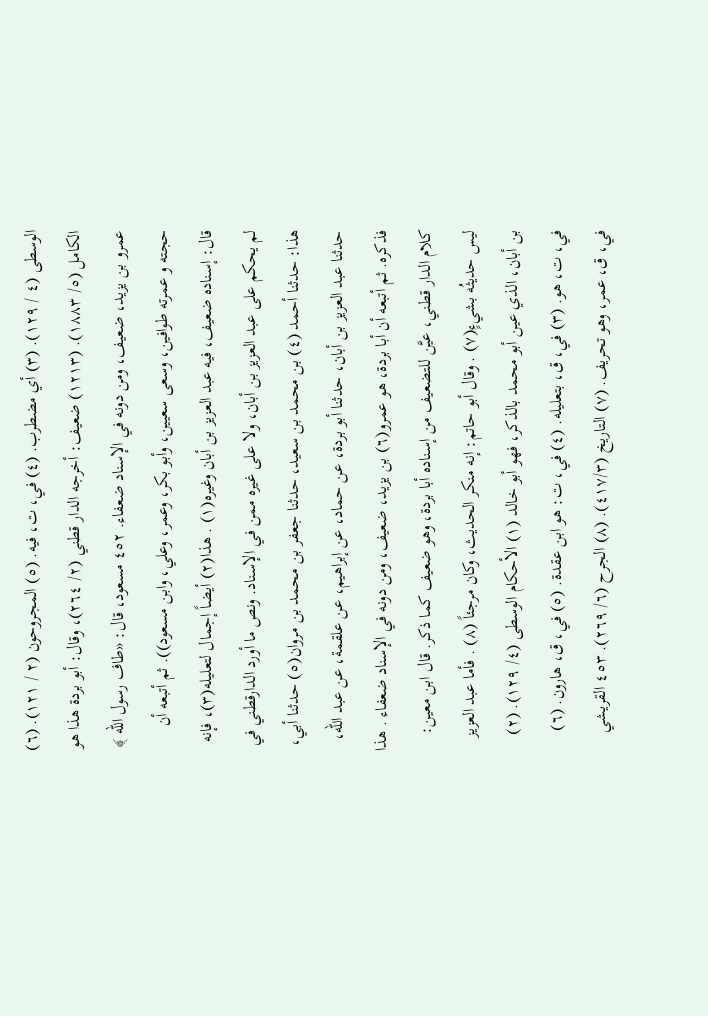الوسطى (٤ / ١٢٩). (٣) أي مضطرب. (٤) في، ت، فیه. (٥) المجروحون (٢ / ١٢١). (٦) الكامل (٥/ ١٨٨٣). (١٢١٣) ضعيف: أخرجه الدار قطني (٢/ ٢٦٤)، وقال: أبو بردة هذا هو عمرو بن يزيد، ضعيف، ومن دونه في الإسناد ضعفاء. ٤٥٢ مسعود، قال: «طاف رسول الله ﴾ حجته و عمرته طوافین، وسعی سعیین، وأبو بكر، وعمر، وعلي، وابن مسعود)). ثم أتبعه أن قال: إسناده ضعيف، فيه عبد العزيز بن أبان وغيره(١) . هذا(٢) أيضاً إجمال لتعليله(٣)، فإنه لم يحكم على عبد العزيز بن أبان، ولا على غيره ممن في الإسناد. ونص ما أورد الدارقطني في هذا: حدثنا أحمد (٤) بن محمد بن سعيد، حدثنا جعفر بن محمد بن مروان(٥) حدثنا أبي، حدثنا عبد العزيز بن أبان، حدثنا أبو بردة، عن حماد، عن إبراهيم، عن علقمة، عن عبد الله، فذكره. ثم أتبعه أن أبا بردة، هو عمرو(٦) بن يزيد، ضعيف، ومن دونه في الإسناد ضعفاء . هذا كلام الدار قطني، عيَّن للتضعيف من إسناده أبا بردة، وهو ضعيف کما ذكر. قال ابن معين: ليس حديثُه بشيءٍ(٧) . وقال أبو حاتم: إنه منكر الحديث، وكان مرجئاً (٨) . فأما عبد العزيز بن أبان، الذي عين أبو محمد بالذكر، فهو أبو خالد (١) الأحكام الوسطى (٤/ ١٢٩). (٢) في، ت، هو. (٣) في، ق، بتعلیله. (٤) في، ت: هو ابن عقدة. (٥) في، ق، هارون. (٦) في، ق، عمر، وهو تحريف. (٧) التاريخ (٤١٧/٣). (٨) الجرح (٦/ ٢٦٩). ٤٥٣ القريشي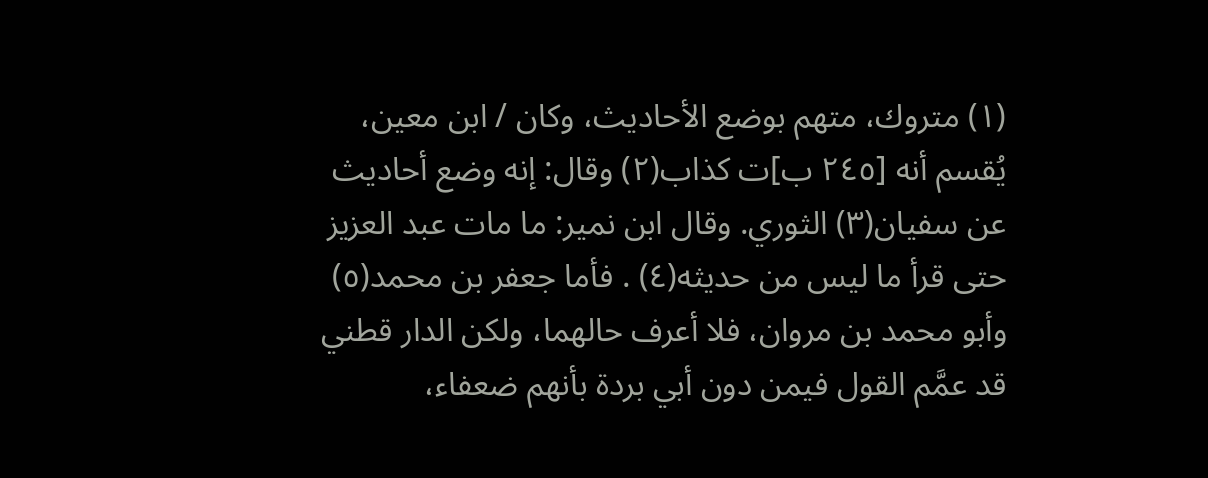(١) متروك، متهم بوضع الأحاديث، وكان / ابن معين، يُقسم أنه [٢٤٥ ب]ت كذاب(٢) وقال: إنه وضع أحاديث عن سفيان(٣) الثوري. وقال ابن نمير: ما مات عبد العزيز حتى قرأ ما ليس من حديثه(٤) . فأما جعفر بن محمد(٥) وأبو محمد بن مروان، فلا أعرف حالهما، ولكن الدار قطني قد عمَّم القول فيمن دون أبي بردة بأنهم ضعفاء،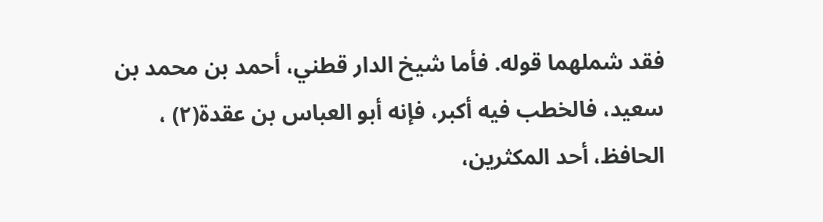فقد شملهما قوله. فأما شيخ الدار قطني، أحمد بن محمد بن سعيد، فالخطب فيه أكبر، فإنه أبو العباس بن عقدة(٢) ، الحافظ، أحد المكثرين،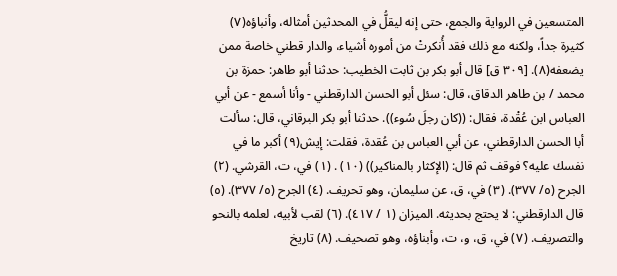المتسعين في الرواية والجمع، حتى إنه ليقلُّ في المحدثين أمثاله، وأنباؤه(٧) كثيرة جداً، ولكنه مع ذلك فقد أُنكرتْ من أموره أشياء، والدار قطني خاصة ممن يضعفه(٨). [٣٠٩ ق] قال أبو بكر بن ثابت الخطيب: حدثنا أبو طاهر: حمزة بن محمد / بن طاهر الدقاق، قال: سئل أبو الحسن الدارقطني - وأنا أسمع - عن أبي العباس ابن عُقْدة، فقال: ((كان رجلَ سُوء)). حدثنا أبو بكر البرقاني، قال: سألت أبا الحسن الدارقطني، عن أبي العباس بن عُقدة، فقلت: إيش(٩) أكبر ما في نفسك عليه؟ فوقف ثم قال: (الإكثار بالمناكير)) (١٠) . (١) في، ت، القرشي. (٢) الجرح (٥/ ٣٧٧). (٣) في، ق، عن سليمان، وهو تحريف. (٤) الجرح (٥/ ٣٧٧). (٥) قال الدارقطني: لا يحتج بحديثه. الميزان (١ / ٤١٧). (٦) لقب لأبيه، لعلمه بالنحو والتصريف. (٧) في، ق، و، ت، وأبناؤه، وهو تصحيف. (٨) تاريخ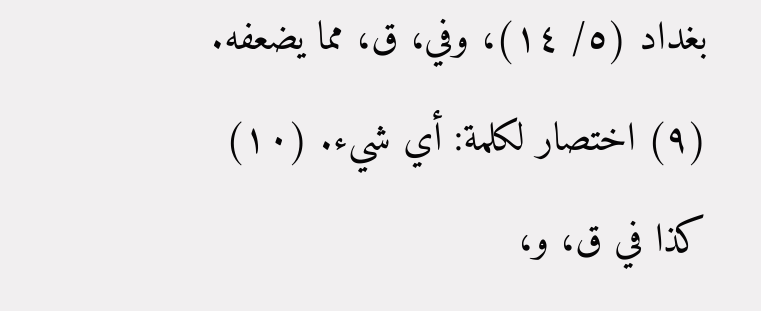بغداد (٥/ ١٤)، وفي، ق، مما يضعفه. (٩) اختصار لكلمة: أي شيء. (١٠) كذا في ق، و،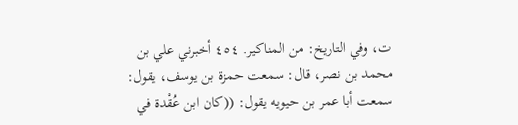ت، وفي التاريخ: من المناكير. ٤٥٤ أخبرني علي بن محمد بن نصر، قال: سمعت حمزة بن يوسف، يقول: سمعت أبا عمر بن حيويه يقول: ((كان ابن عُقْدة في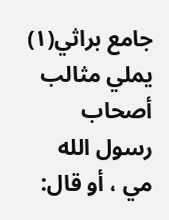جامع براثي(١) يملي مثالب أصحاب رسول الله مي ، أو قال: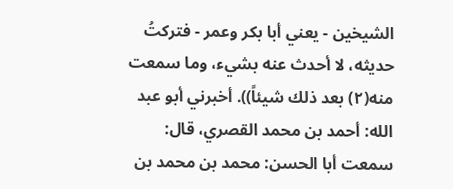الشيخين - يعني أبا بكر وعمر - فتركتُ حديثه، لا أحدث عنه بشيء، وما سمعت منه(٢) بعد ذلك شيئاً)). أخبرني أبو عبد الله: أحمد بن محمد القصري، قال: سمعت أبا الحسن: محمد بن محمد بن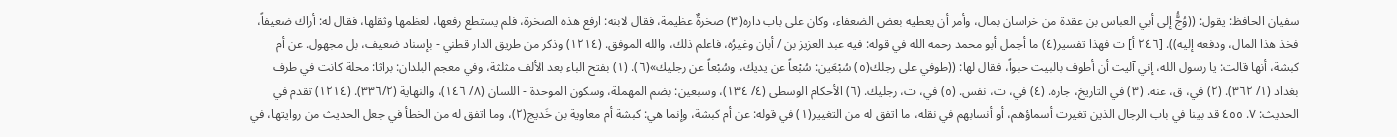سفيان الحافظ: يقول: ((وُجَُّ إلى أبي العباس بن عقدة من خراسان بمال، وأمر أن يعطيه بعض الضعفاء، وكان على باب داره(٣) صخرةٌ عظيمة، فقال لابنه: ارفع هذه الصخرة، فلم يستطع رفعها، لعظمها وثقلها، فقال له: أراك ضعيفاً، فخذ هذا المال، ودفعه إليه)). [٢٤٦ أ] ت فهذا تفسير(٤) ما أجمل أبو محمد رحمه الله في قوله: فيه عبد العزيز بن / أبان وغيرُه، فاعلم ذلك، والله الموفق. (١٢١٤) وذكر من طريق الدار قطني - بإسناد ضعيف، بل مجهول. عن أم كبشة، أنها قالت: يا رسول الله، إني آليت أن أطوف بالبيت حبواً، فقال لها: ((طوفي على رجلك(٥) سُبْعَين: سُبْعاً عن يديك، وسُبْعاً عن رجلیك»(٦). (١) بفتح الباء بعد الألف مثلثة، وفي معجم البلدان: براثا: محلة كانت في طرف بغداد (١/ ٣٦٢). (٢) في، ق، عنه. (٣) في التاريخ، جاره. (٤) في، ت، نفس. (٥) في، ت، رجليك. (٦) الأحكام الوسطى (٤/ ١٣٤)، وسبعين: بضم المهملة، وسكون الموحدة - اللسان (٨/ ١٤٦)، والنهاية (٣٣٦/٢). (١٢١٤) تقدم في الحديث: ٧. ٤٥٥ قد بينا في باب الرجال الذين تغيرت أسماؤهم، أو أنسابهم في نقله، ما اتفق له من التغيير(١) في قوله: عن أم كبشة، وإنما هي: كبشة أم معاوية بن خَديج(٢)، وما اتفق له من الخطأ في جعل الحديث من روايتها، في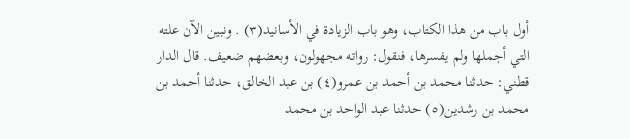أول باب من هذا الكتاب، وهو باب الزيادة في الأسانيد(٣) . ونبين الآن علته التي أجملها ولم يفسرها، فنقول: رواته مجهولون، وبعضهم ضعيف. قال الدار قطني: حدثنا محمد بن أحمد بن عمرو(٤) بن عبد الخالق، حدثنا أحمد بن محمد بن رشدين(٥) حدثنا عبد الواحد بن محمد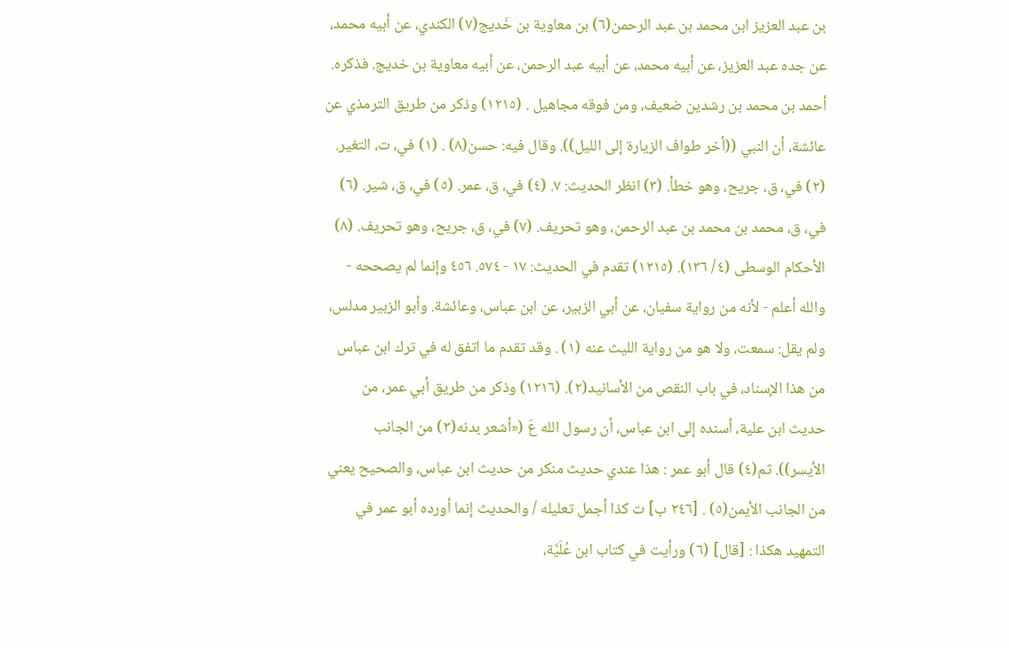بن عبد العزيز ابن محمد بن عبد الرحمن(٦) بن معاوية بن خَدیج(٧) الكندي، عن أبيه محمد، عن جده عبد العزيز، عن أبيه محمد، عن أبيه عبد الرحمن، عن أبيه معاوية بن خديج. فذكره. أحمد بن محمد بن رشدین ضعيف، ومن فوقه مجاهیل . (١٢١٥) وذكر من طريق الترمذي عن عائشة، أن النبي ((أخر طواف الزيارة إلى الليل)). وقال فيه: حسن(٨) . (١) في، ت، التغير. (٢) في، ق، جريح، وهو خطأ. (٣) انظر الحديث: ٧. (٤) في، ق، عمر. (٥) في، ق، شیر. (٦) في، ق، محمد بن محمد بن عبد الرحمن، وهو تحريف. (٧) في، ق، جريح، وهو تحريف. (٨) الأحكام الوسطى (٤/ ١٣٦). (١٢١٥) تقدم في الحديث: ١٧ - ٥٧٤. ٤٥٦ وإنما لم يصححه - والله أعلم - لأنه من رواية سفيان، عن أبي الزبير، عن ابن عباس، وعائشة. وأبو الزبير مدلس، ولم يقل: سمعت، ولا هو من رواية الليث عنه (١) . وقد تقدم ما اتفق له في ترك ابن عباس من هذا الإسناد، في باب النقص من الأسانيد(٢). (١٢١٦) وذكر من طريق أبي عمر، من حديث ابن علية، أسنده إلى ابن عباس، أن رسول الله عَ («أشعر بدنه(٣) من الجانب الأيسر)). ثم(٤) قال أبو عمر : هذا عندي حديث منكر من حديث ابن عباس، والصحيح يعني من الجانب الأيمن(٥) . [٢٤٦ ب] ت كذا أجمل تعليله / والحديث إنما أورده أبو عمر في التمهيد هكذا : [قال] (٦) ورأيت في كتاب ابن عُلَيَّة،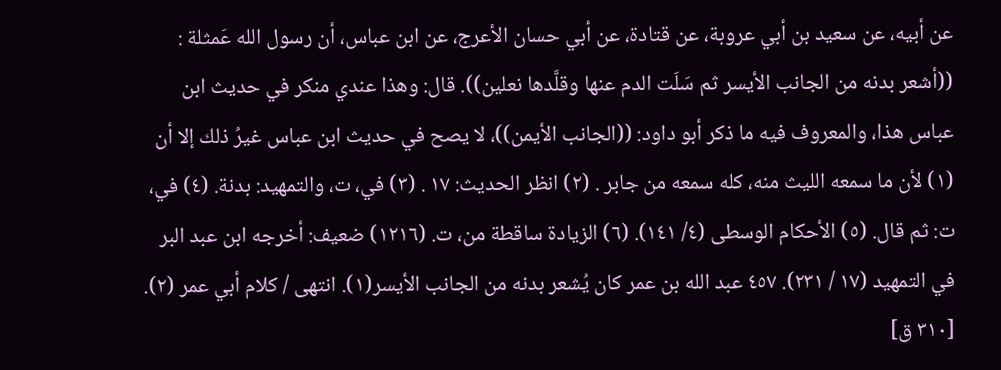عن أبيه، عن سعيد بن أبي عروبة، عن قتادة، عن أبي حسان الأعرج، عن ابن عباس، أن رسول الله عَمثلة : ((أشعر بدنه من الجانب الأيسر ثم سَلَت الدم عنها وقلَّدها نعلين)). قال: وهذا عندي منکر في حديث ابن عباس هذا، والمعروف فيه ما ذکر أبو داود: ((الجانب الأيمن))، لا يصح في حديث ابن عباس غيرُ ذلك إلا أن (١) لأن ما سمعه اللیث منه، کله سمعه من جابر . (٢) انظر الحديث: ١٧ . (٣) في، ت، والتمهيد: بدنة. (٤) في، ت: ثم قال. (٥) الأحكام الوسطى (٤/ ١٤١). (٦) الزيادة ساقطة من، ت. (١٢١٦) ضعيف: أخرجه ابن عبد البر في التمهيد (١٧ / ٢٣١). ٤٥٧ عبد الله بن عمر كان يُشعر بدنه من الجانب الأيسر(١). انتهى / كلام أبي عمر (٢). [٣١٠ ق]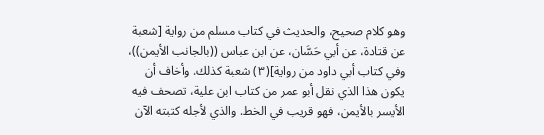وهو كلام صحيح، والحديث في كتاب مسلم من رواية [شعبة عن قتادة، عن أبي حَسَّان، عن ابن عباس ((بالجانب الأيمن))، وفي كتاب أبي داود من رواية](٣) شعبة كذلك. وأخاف أن يكون هذا الذي نقل أبو عمر من كتاب ابن علية، تصحف فيه الأيسر بالأيمن، فهو قريب في الخط. والذي لأجله كتبته الآن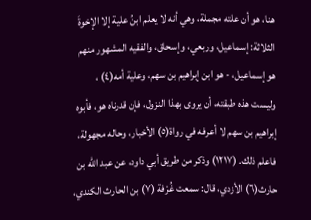هنا، هو أن علته مجملة، وهي أنه لا يعلم ابنُ علية إلا الإخوةَ الثلاثة: إسماعيل، وربعي، وإسحاق، والفقيه المشهور منهم هو إسماعيل، - هو ابن إبراهيم بن سهم، وعلية أمه(٤) ، وليست هذه طبقته، أن يروى بهذا النزول، فإن قدرناه هو، فأبوه إبراهيم بن سهم لا أعرفه في رواة(٥) الأخبار، وحاله مجهولة، فاعلم ذلك. (١٢١٧) وذكر من طريق أبي داود، عن عبد الله بن حارث(٦) الأزدي، قال: سمعت غُرْفة (٧) بن الحارث الكندي،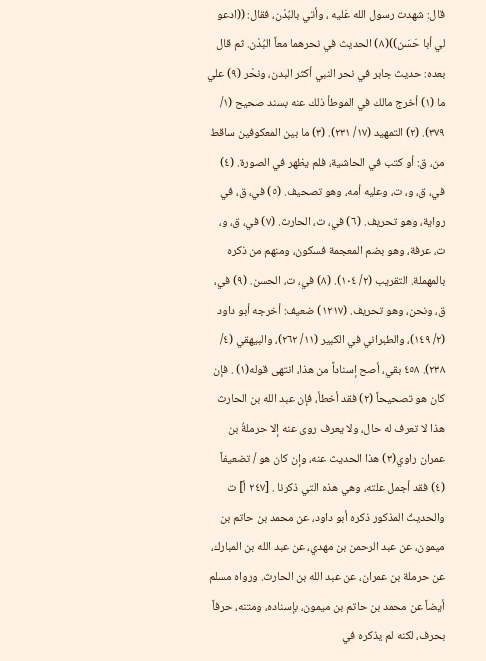قال: شهدت رسول الله عَليه ، وأتي بالبُدْن، فقال: ((ادعو لي أبا حَسَن))(٨) الحديث في نحرهما معاً البُدْن. ثم قال بعده: حديث جابر في نحر النبي أكثر البدن، ونحْر (٩) علي ما (١) أخرج مالك في الموطأ ذلك عنه بسند صحيح (١/ ٣٧٩). (٢) التمهيد (١٧/ ٢٣١). (٣) ما بين المعكوفين ساقط من، ق: أو كتب في الحاشية، فلم يظهر في الصورة. (٤) في، ق، و، ت، وعليه أمه، وهو تصحيف. (٥) في، ق، في رواية، وهو تحريف. (٦) في، ت، الحارث. (٧) في، ق، و، ت، عرفة، وهو بضم المعجمة فسكون، ومنهم من ذكره بالمهملة. التقريب (٢/ ١٠٤). (٨) في، ت، الحسن. (٩) في، ق، ونحن، وهو تحريف. (١٢١٧) ضعيف: أخرجه أبو داود (٢/ ١٤٩)، والطبراني في الكبير (١١/ ٢٦٢)، والبيهقي (٤/ ٢٣٨). ٤٥٨ بقي، أصح إسناداً من هذا، انتهى قوله(١) . فإن كان هو تصحيحاً (٢) فقد أخطأ، فإن عبد الله بن الحارث هذا لا تعرف له حال، ولا يعرف روى عنه إلا حرملةُ بن عمران راوي(٣) هذا الحديث عنه، وإن كان هو / تضعيفاً (٤) فقد أجمل علته، وهي هذه التي ذكرنا . [٢٤٧ أ] ت والحديثُ المذكور ذكره أبو داود، عن محمد بن حاتم بن ميمون، عن عبد الرحمن بن مهدي، عن عبد الله بن المبارك، عن حرملة بن عمران، عن عبد الله بن الحارث. ورواه مسلم أيضاً عن محمد بن حاتم بن ميمون، بإسناده، ومتنه، حرفاً بحرف، لكنه لم یذکره في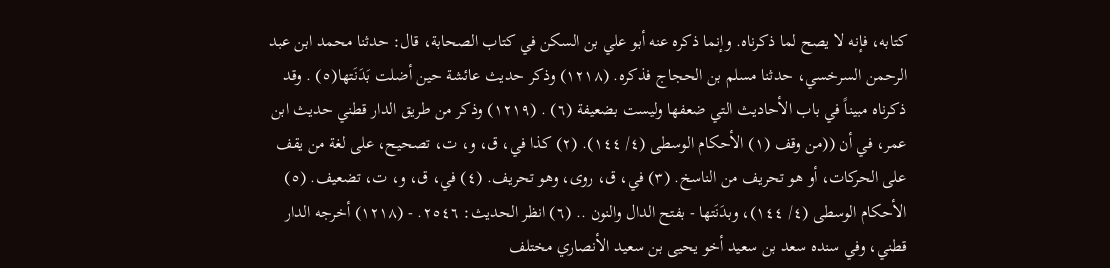کتابه، فإنه لا یصح لما ذكرناه. وإنما ذكره عنه أبو علي بن السكن في كتاب الصحابة، قال: حدثنا محمد ابن عبد الرحمن السرخسي، حدثنا مسلم بن الحجاج فذكره. (١٢١٨) وذكر حديث عائشة حين أضلت بَدَنَتها(٥) . وقد ذكرناه مبيناً في باب الأحاديث التي ضعفها وليست بضعيفة (٦) . (١٢١٩) وذكر من طريق الدار قطني حديث ابن عمر، في أن ((من وقف (١) الأحكام الوسطى (٤/ ١٤٤). (٢) كذا في، ق، و، ت، تصحيح، على لغة من يقف على الحركات، أو هو تحريف من الناسخ. (٣) في، ق، روی، وهو تحريف. (٤) في، ق، و، ت، تضعيف. (٥) الأحكام الوسطى (٤/ ١٤٤)، وبدَنَتها - بفتح الدال والنون .. (٦) انظر الحديث: ٢٥٤٦. - (١٢١٨) أخرجه الدار قطني، وفي سنده سعد بن سعيد أخو يحيى بن سعيد الأنصاري مختلف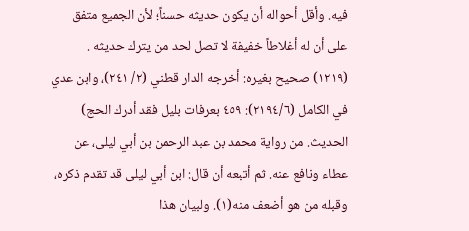فيه. وأقل أحواله أن يكون حديثه حسناً؛ لأن الجميع متفق على أن له أغلاطاً خفيفة لا تصل لحد من یترك حدیثه . (١٢١٩) صحيح بغيره: أخرجه الدار قطني (٢/ ٢٤١)، وابن عدي في الكامل (٢١٩٤/٦): ٤٥٩ بعرفات بليل فقد أدرك الحج) الحديث. من رواية محمد بن عبد الرحمن بن أبي ليلى، عن عطاء ونافع عنه. ثم أتبعه أن قال: ابن أبي ليلى قد تقدم ذكره، وقبله من هو أضعف منه(١). ولبيان هذا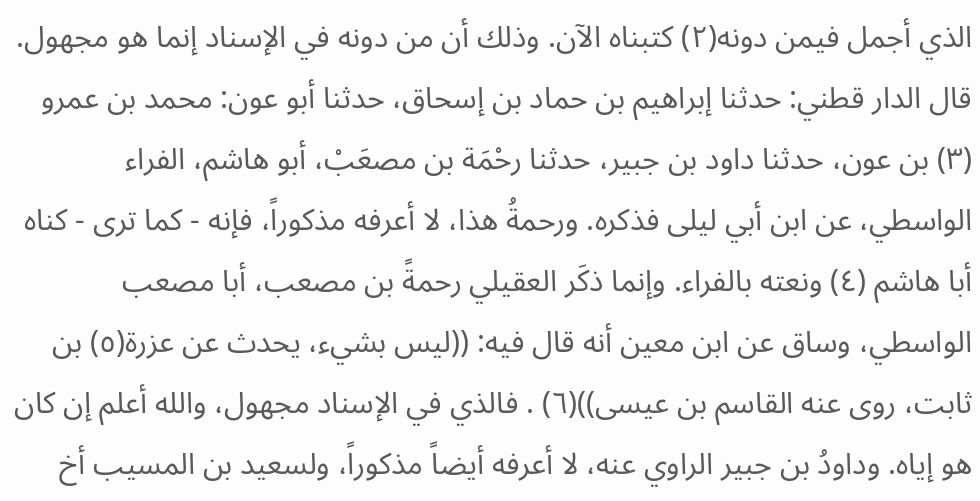الذي أجمل فيمن دونه(٢) كتبناه الآن. وذلك أن من دونه في الإسناد إنما هو مجهول. قال الدار قطني: حدثنا إبراهيم بن حماد بن إسحاق، حدثنا أبو عون: محمد بن عمرو (٣) بن عون، حدثنا داود بن جبير، حدثنا رحْمَة بن مصعَبْ، أبو هاشم، الفراء الواسطي، عن ابن أبي ليلى فذكره. ورحمةُ هذا، لا أعرفه مذكوراً، فإنه - كما ترى - كناه أبا هاشم (٤) ونعته بالفراء. وإنما ذكَر العقيلي رحمةً بن مصعب، أبا مصعب الواسطي، وساق عن ابن معين أنه قال فيه: ((ليس بشيء، يحدث عن عزرة(٥) بن ثابت، روى عنه القاسم بن عيسى))(٦) . فالذي في الإسناد مجهول، والله أعلم إن كان هو إياه. وداودُ بن جبير الراوي عنه، لا أعرفه أيضاً مذكوراً، ولسعيد بن المسيب أخ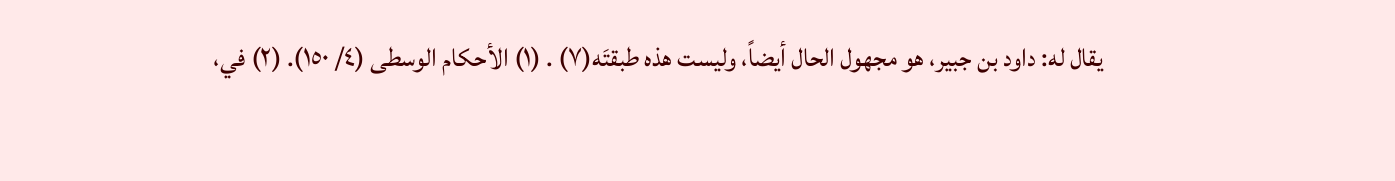يقال له: داود بن جبير، هو مجهول الحال أيضاً، وليست هذه طبقتَه(٧) . (١) الأحكام الوسطى (٤/ ١٥٠). (٢) في،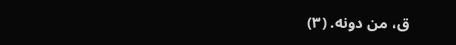ق، من دونه. (٣)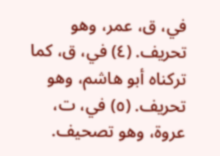في، ق، عمر، وهو تحريف. (٤) في، ق، كما تركناه أبو هاشم، وهو تحريف. (٥) في، ت، عروة، وهو تصحيف.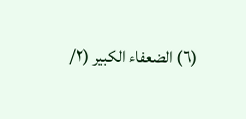(٦) الضعفاء الكبير (٢/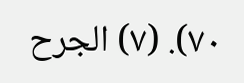٧٠). (٧) الجرح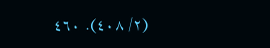(٢/ ٤٠٨). ٤٦٠